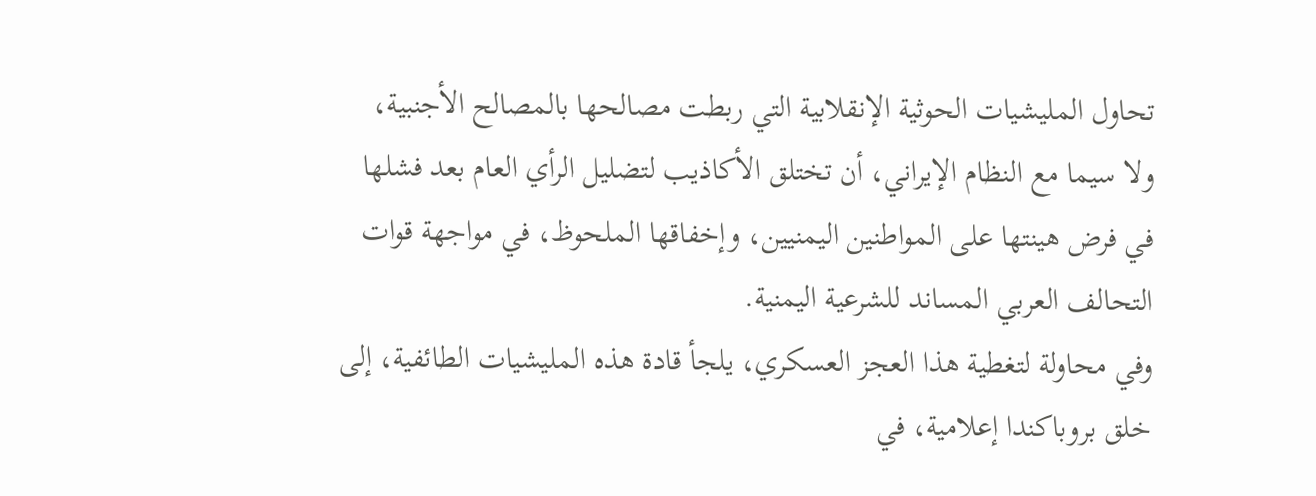تحاول المليشيات الحوثية الإنقلابية التي ربطت مصالحها بالمصالح الأجنبية، ولا سيما مع النظام الإيراني، أن تختلق الأكاذيب لتضليل الرأي العام بعد فشلها في فرض هينتها على المواطنين اليمنيين، وإخفاقها الملحوظ، في مواجهة قوات التحالف العربي المساند للشرعية اليمنية.
وفي محاولة لتغطية هذا العجز العسكري، يلجأ قادة هذه المليشيات الطائفية، إلى خلق بروباكندا إعلامية، في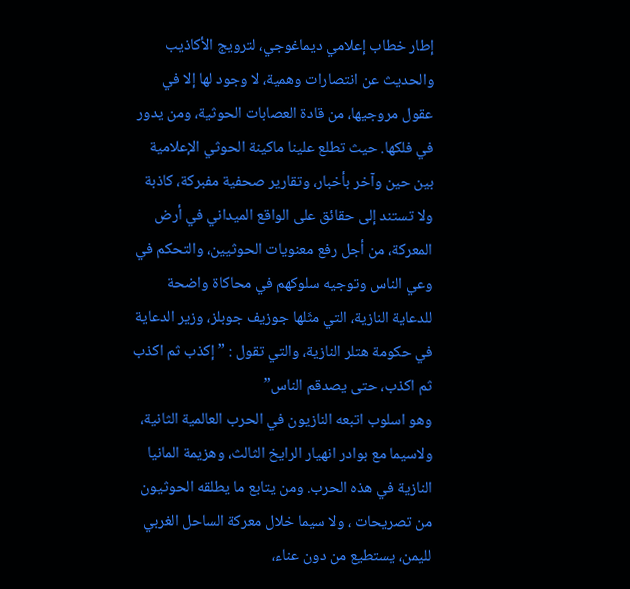إطار خطاب إعلامي ديماغوجي، لترويج الأكاذيب والحديث عن انتصارات وهمية، لا وجود لها إلا في عقول مروجيها، من قادة العصابات الحوثية، ومن يدور في فلكها. حيث تطلع علينا ماكينة الحوثي الإعلامية بين حين وآخر بأخبار، وتقارير صحفية مفبركة، كاذبة ولا تستند إلى حقائق على الواقع الميداني في أرض المعركة، من أجل رفع معنويات الحوثيين، والتحكم في وعي الناس وتوجيه سلوكهم في محاكاة واضحة للدعاية النازية، التي مثَلها جوزيف جوبلز، وزير الدعاية في حكومة هتلر النازية، والتي تقول : ” إكذب ثم اكذب ثم اكذب، حتى يصدقم الناس”
وهو اسلوب اتبعه النازيون في الحرب العالمية الثانية، ولاسيما مع بوادر انهيار الرايخ الثالث، وهزيمة المانيا النازية في هذه الحرب. ومن يتابع ما يطلقه الحوثيون من تصريحات ، ولا سيما خلال معركة الساحل الغربي لليمن، يستطيع من دون عناء،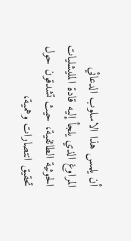أن يلمس هذا الاسلوب الدعائي المراوغ الذي يلجأ إليه قادة المليشليات الحوثية الطائفية، حيث تشدقون حول تحقيق انتصارات وهمية،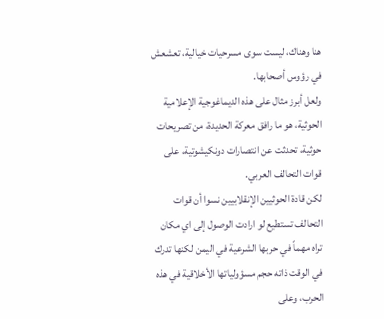هنا وهناك، ليست سوى مسرحيات خيالية، تعشعش في رؤوس أصحابها.
ولعل أبرز مثال على هذه الديماغوجية الإعلامية الحوثية، هو ما رافق معركة الحديدة، من تصريحات حوثية، تحدثت عن انتصارات دونكيشوتية، على قوات التحالف العربي.
لكن قادة الحوثيين الإنقلابيين نسوا أن قوات التحالف تستطيع لو ارادت الوصول إلى اي مكان تراه مهماً في حربها الشرعية في اليمن لكنها تدرك في الوقت ذاته حجم مسؤولياتها الأخلاقية في هذه الحرب، وعلى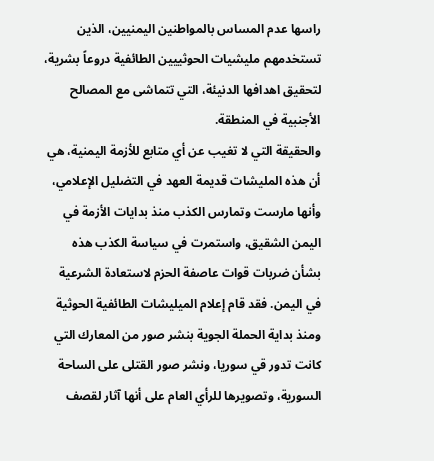راسها عدم المساس بالمواطنين اليمنيين، الذين تستخدمهم مليشيات الحوثييين الطائفية دروعاً بشرية، لتحقيق اهدافها الدنيئة، التي تتماشى مع المصالح الأجنبية في المنطقة.
والحقيقة التي لا تغيب عن أي متابع للأزمة اليمنية، هي أن هذه المليشات قديمة العهد في التضليل الإعلامي، وأنها مارست وتمارس الكذب منذ بدايات الأزمة في اليمن الشقيق، واستمرت في سياسة الكذب هذه بشأن ضربات قوات عاصفة الحزم لاستعادة الشرعية في اليمن. فقد قام إعلام الميليشات الطائفية الحوثية ومنذ بداية الحملة الجوية بنشر صور من المعارك التي كانت تدور قي سوريا، ونشر صور القتلى على الساحة السورية، وتصويرها للرأي العام على أنها آثار لقصف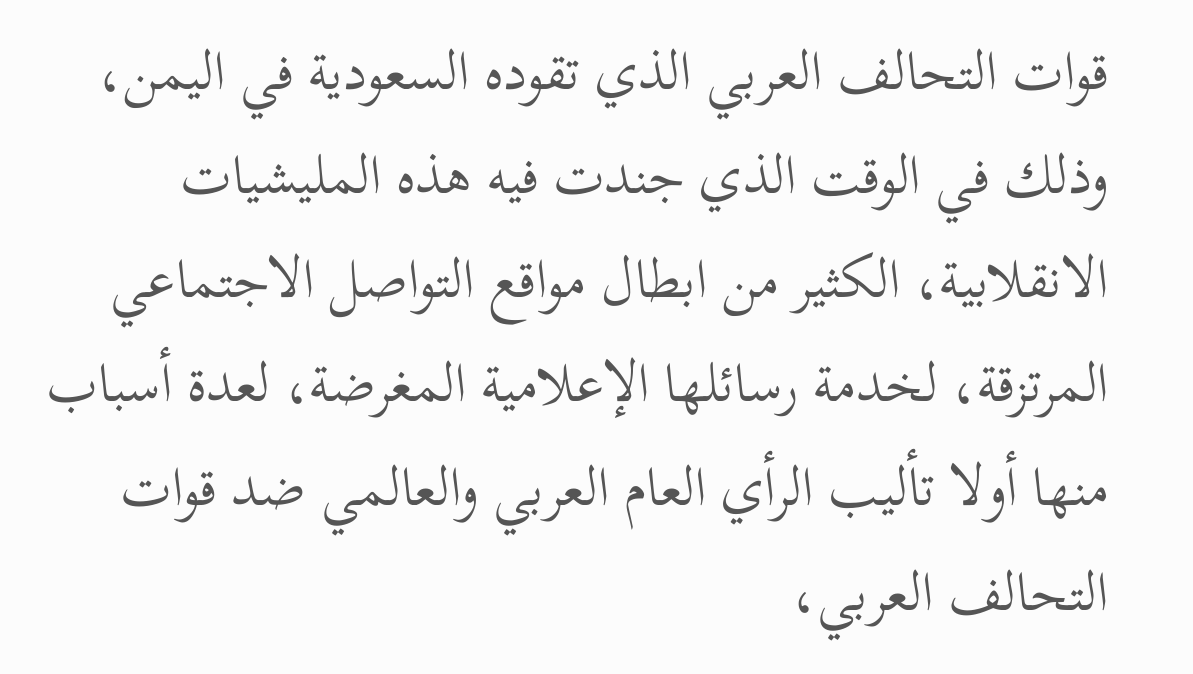قوات التحالف العربي الذي تقوده السعودية في اليمن، وذلك في الوقت الذي جندت فيه هذه المليشيات الانقلابية، الكثير من ابطال مواقع التواصل الاجتماعي المرتزقة، لخدمة رسائلها الإعلامية المغرضة، لعدة أسباب منها أولا تأليب الرأي العام العربي والعالمي ضد قوات التحالف العربي،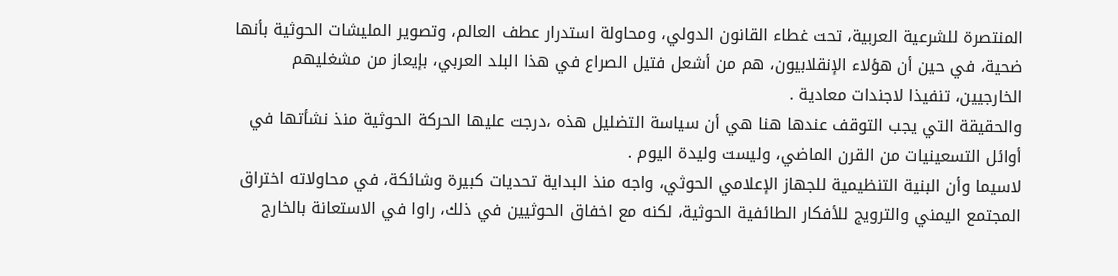المنتصرة للشرعية العربية، تحت غطاء القانون الدولي، ومحاولة استدرار عطف العالم، وتصوير المليشات الحوثية بأنها ضحية، في حين أن هؤلاء الإنقلابيون، هم من أشعل فتيل الصراع في هذا البلد العربي، بإيعاز من مشغليهم الخارجيين، تنفيذا لاجندات معادية .
والحقيقة التي يجب التوقف عندها هنا هي أن سياسة التضليل هذه ،درجت عليها الحركة الحوثية منذ نشأتها في أوائل التسعينيات من القرن الماضي، وليست وليدة اليوم .
لاسيما وأن البنية التنظيمية للجهاز الإعلامي الحوثي، واجه منذ البداية تحديات كبيرة وشائكة، في محاولاته اختراق المجتمع اليمني والترويج للأفكار الطائفية الحوثية، لكنه مع اخفاق الحوثيين في ذلك، راوا في الاستعانة بالخارج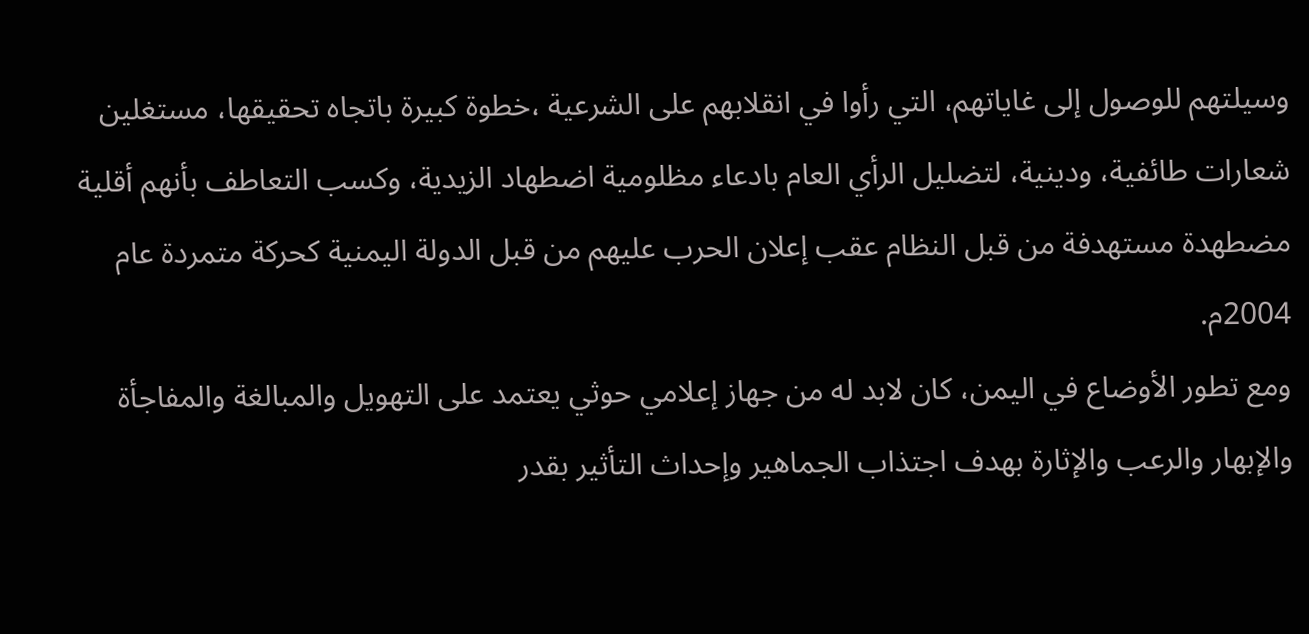وسيلتهم للوصول إلى غاياتهم، التي رأوا في انقلابهم على الشرعية ،خطوة كبيرة باتجاه تحقيقها، مستغلين شعارات طائفية، ودينية، لتضليل الرأي العام بادعاء مظلومية اضطهاد الزيدية، وكسب التعاطف بأنهم أقلية مضطهدة مستهدفة من قبل النظام عقب إعلان الحرب عليهم من قبل الدولة اليمنية كحركة متمردة عام 2004م.
ومع تطور الأوضاع في اليمن، كان لابد له من جهاز إعلامي حوثي يعتمد على التهويل والمبالغة والمفاجأة والإبهار والرعب والإثارة بهدف اجتذاب الجماهير وإحداث التأثير بقدر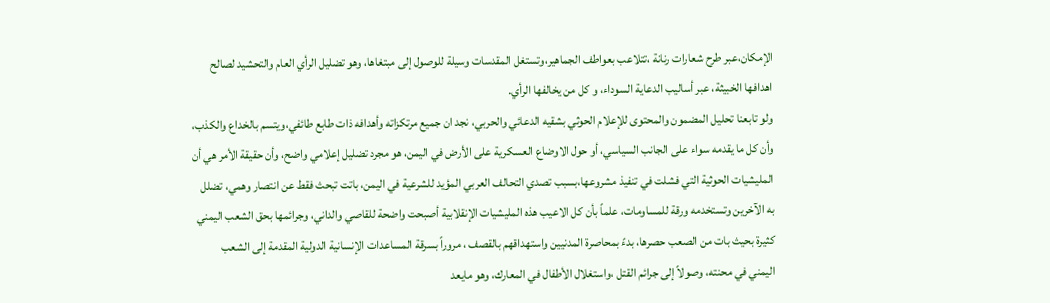الإمكان،عبر طرح شعارات رنانة ،تتلاعب بعواطف الجماهير،وتستغل المقدسات وسيلة للوصول إلى مبتغاها، وهو تضليل الرأي العام والتحشيد لصالح اهدافها الخبيثة، عبر أساليب الدعاية السوداء، و كل من يخالفها الرأي.
ولو تابعنا تحليل المضمون والمحتوى للإعلام الحوثي بشقيه الدعائي والحربي، نجد ان جميع مرتكزاته وأهدافه ذات طابع طائفي،ويتسم بالخداع والكذب، وأن كل ما يقدمه سواء على الجانب السياسي، أو حول الاوضاع العسكرية على الأرض في اليمن، هو مجرد تضليل إعلامي واضح، وأن حقيقة الأمر هي أن المليشيات الحوثية التي فشلت في تنفيذ مشروعها،بسبب تصدي التحالف العربي المؤيد للشرعية في اليمن، باتت تبحث فقط عن انتصار وهمي، تضلل به الآخرين وتستخدمه ورقة للمساومات، علماً بأن كل الاعيب هذه المليشيات الإنقلابية أصبحت واضحة للقاصي والداني، وجرائمها بحق الشعب اليمني كثيرة بحيث بات من الصعب حصرها، بدءً بمحاصرة المدنيين واستهداقهم بالقصف ، مروراً بسرقة المساعدات الإنسانية الدولية المقدمة إلى الشعب اليمني في محنته، وصولاً إلى جرائم القتل ،واستغلال الأطفال في المعارك، وهو مايعد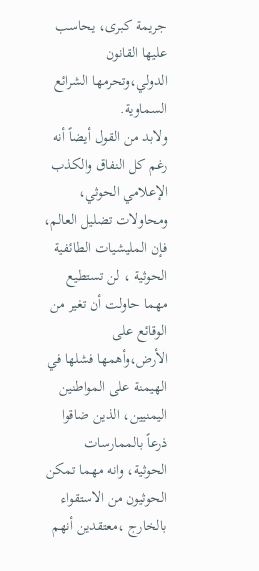جريمة كبرى، يحاسب عليها القانون الدولي،وتحرمها الشرائع السماوية.
ولابد من القول أيضاً أنه رغم كل النفاق والكذب الإعلامي الحوثي، ومحاولات تضليل العالم، فإن المليشيات الطائفية الحوثية ، لن تستطيع مهما حاولت أن تغير من الوقائع على الأرض،وأهمها فشلها في الهيمنة على المواطنين اليمنيين، الذين ضاقوا ذرعاً بالممارسات الحوثية، وانه مهما تمكن الحوثيون من الاستقواء بالخارج ،معتقدين أنهم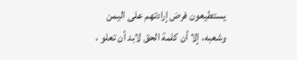يستطيعون فرض إرادتهم على اليمن وشعبه، إلا أن كلمة الحق لابد أن تعلو ،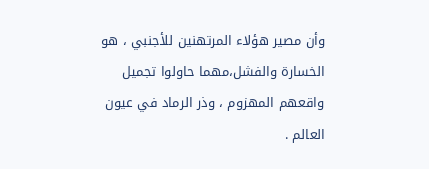وأن مصير هؤلاء المرتهنين للأجنبي ، هو الخسارة والفشل،مهما حاولوا تجميل واقعهم المهزوم ، وذر الرماد في عيون العالم .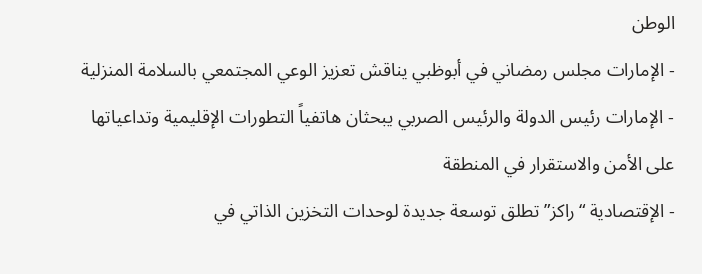الوطن
- الإمارات مجلس رمضاني في أبوظبي يناقش تعزيز الوعي المجتمعي بالسلامة المنزلية
- الإمارات رئيس الدولة والرئيس الصربي يبحثان هاتفياً التطورات الإقليمية وتداعياتها على الأمن والاستقرار في المنطقة
- الإقتصادية “راكز” تطلق توسعة جديدة لوحدات التخزين الذاتي في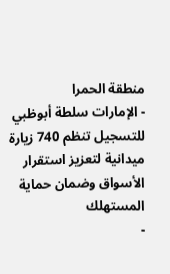منطقة الحمرا
- الإمارات سلطة أبوظبي للتسجيل تنظم 740 زيارة ميدانية لتعزيز استقرار الأسواق وضمان حماية المستهلك
-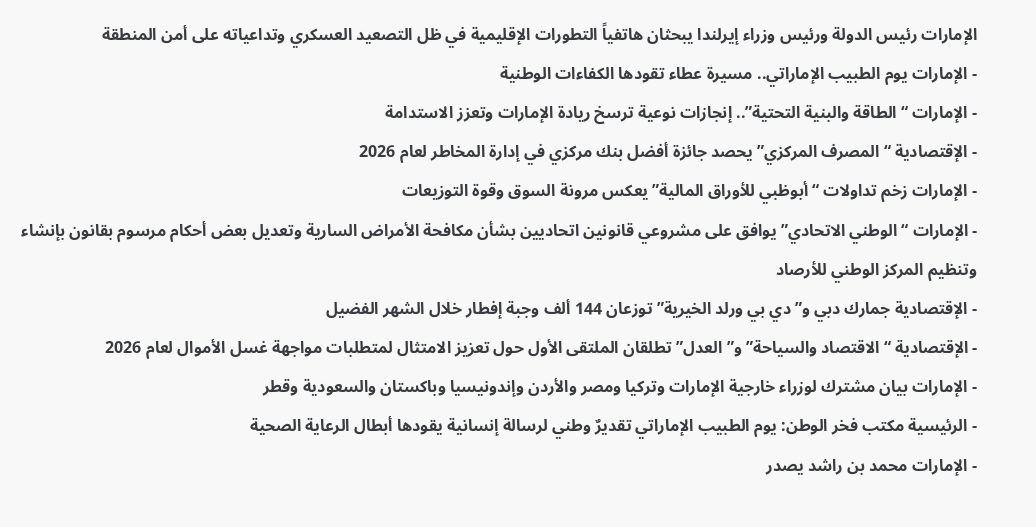الإمارات رئيس الدولة ورئيس وزراء إيرلندا يبحثان هاتفياً التطورات الإقليمية في ظل التصعيد العسكري وتداعياته على أمن المنطقة
- الإمارات يوم الطبيب الإماراتي.. مسيرة عطاء تقودها الكفاءات الوطنية
- الإمارات “الطاقة والبنية التحتية”.. إنجازات نوعية ترسخ ريادة الإمارات وتعزز الاستدامة
- الإقتصادية “المصرف المركزي” يحصد جائزة أفضل بنك مركزي في إدارة المخاطر لعام 2026
- الإمارات زخم تداولات “أبوظبي للأوراق المالية” يعكس مرونة السوق وقوة التوزيعات
- الإمارات “الوطني الاتحادي” يوافق على مشروعي قانونين اتحاديين بشأن مكافحة الأمراض السارية وتعديل بعض أحكام مرسوم بقانون بإنشاء وتنظيم المركز الوطني للأرصاد
- الإقتصادية جمارك دبي و”دي بي ورلد الخيرية” توزعان 144 ألف وجبة إفطار خلال الشهر الفضيل
- الإقتصادية “الاقتصاد والسياحة” و”العدل” تطلقان الملتقى الأول حول تعزيز الامتثال لمتطلبات مواجهة غسل الأموال لعام 2026
- الإمارات بيان مشترك لوزراء خارجية الإمارات وتركيا ومصر والأردن وإندونيسيا وباكستان والسعودية وقطر
- الرئيسية مكتب فخر الوطن: يوم الطبيب الإماراتي تقديرٌ وطني لرسالة إنسانية يقودها أبطال الرعاية الصحية
- الإمارات محمد بن راشد يصدر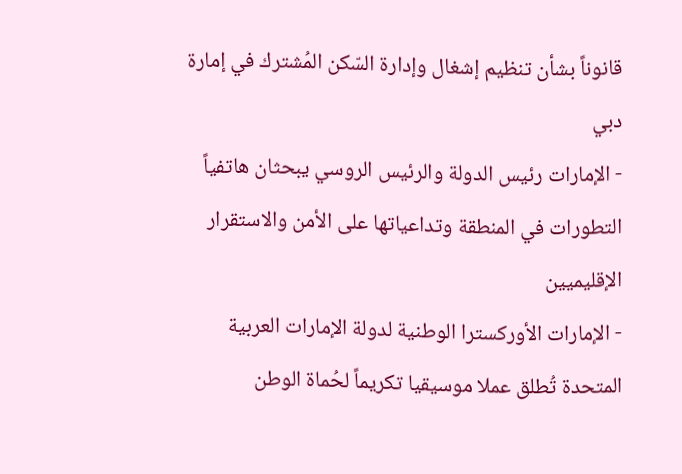قانوناً بشأن تنظيم إشغال وإدارة السّكن المُشترك في إمارة دبي
- الإمارات رئيس الدولة والرئيس الروسي يبحثان هاتفياً التطورات في المنطقة وتداعياتها على الأمن والاستقرار الإقليميين
- الإمارات الأوركسترا الوطنية لدولة الإمارات العربية المتحدة تُطلق عملا موسيقيا تكريماً لحُماة الوطن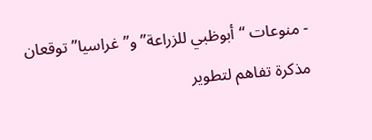- منوعات “أبوظبي للزراعة” و”غراسيا” توقعان مذكرة تفاهم لتطوير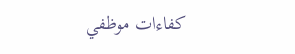كفاءات موظفي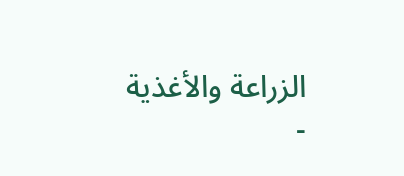الزراعة والأغذية
-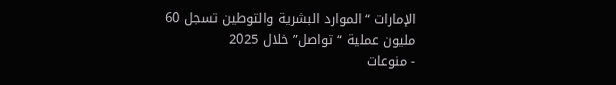الإمارات “الموارد البشرية والتوطين تسجل 60 مليون عملية “تواصل” خلال 2025
- منوعات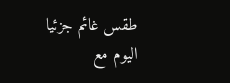طقس غائم جزئيا اليوم مع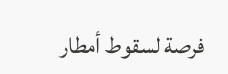فرصة لسقوط أمطار